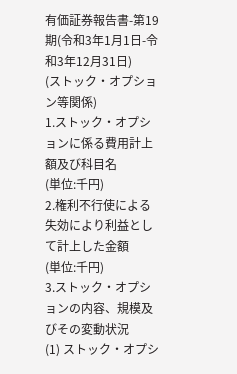有価証券報告書-第19期(令和3年1月1日-令和3年12月31日)
(ストック・オプション等関係)
1.ストック・オプションに係る費用計上額及び科目名
(単位:千円)
2.権利不行使による失効により利益として計上した金額
(単位:千円)
3.ストック・オプションの内容、規模及びその変動状況
(1) ストック・オプシ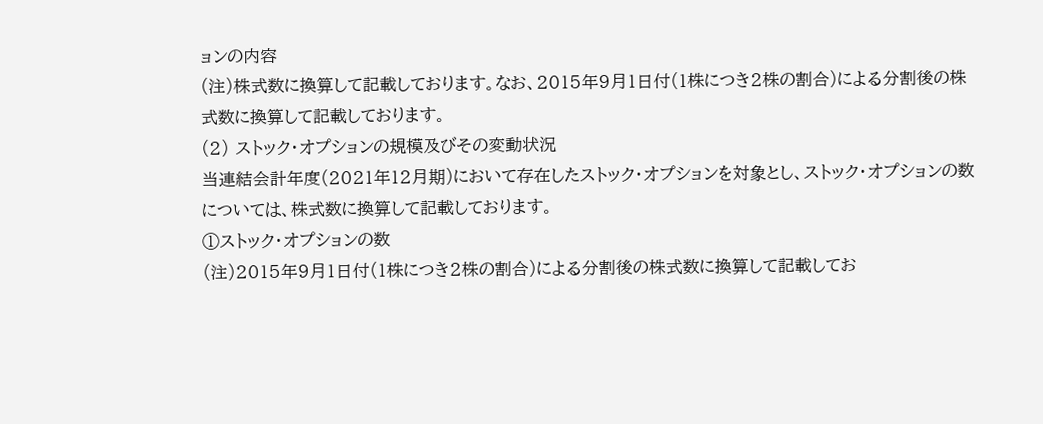ョンの内容
(注)株式数に換算して記載しております。なお、2015年9月1日付(1株につき2株の割合)による分割後の株式数に換算して記載しております。
(2) ストック・オプションの規模及びその変動状況
当連結会計年度(2021年12月期)において存在したストック・オプションを対象とし、ストック・オプションの数については、株式数に換算して記載しております。
①ストック・オプションの数
(注)2015年9月1日付(1株につき2株の割合)による分割後の株式数に換算して記載してお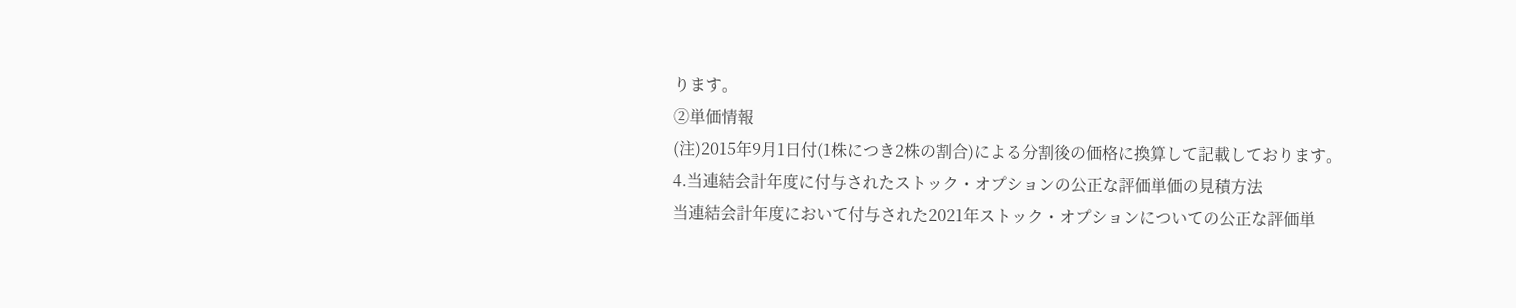ります。
②単価情報
(注)2015年9月1日付(1株につき2株の割合)による分割後の価格に換算して記載しております。
4.当連結会計年度に付与されたストック・オプションの公正な評価単価の見積方法
当連結会計年度において付与された2021年ストック・オプションについての公正な評価単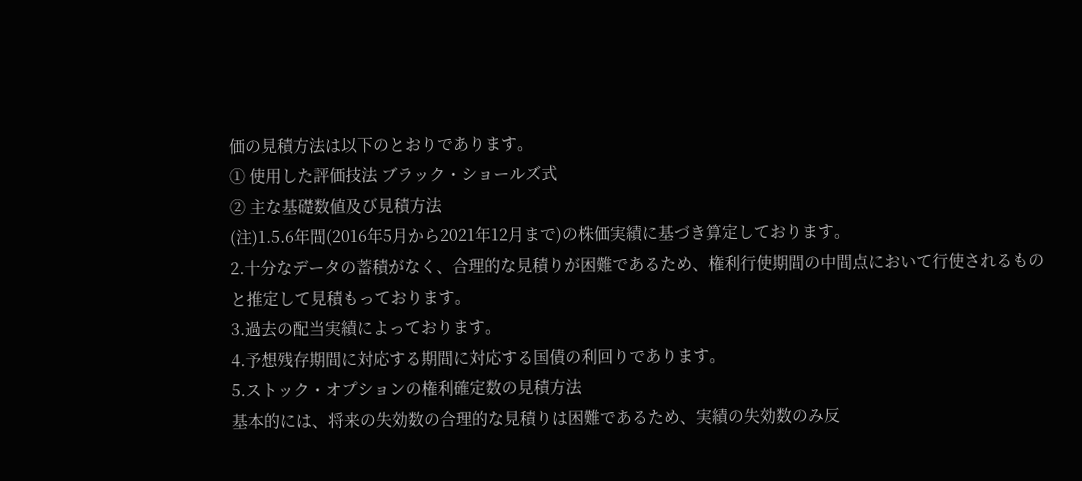価の見積方法は以下のとおりであります。
① 使用した評価技法 ブラック・ショールズ式
② 主な基礎数値及び見積方法
(注)1.5.6年間(2016年5月から2021年12月まで)の株価実績に基づき算定しております。
2.十分なデータの蓄積がなく、合理的な見積りが困難であるため、権利行使期間の中間点において行使されるものと推定して見積もっております。
3.過去の配当実績によっております。
4.予想残存期間に対応する期間に対応する国債の利回りであります。
5.ストック・オプションの権利確定数の見積方法
基本的には、将来の失効数の合理的な見積りは困難であるため、実績の失効数のみ反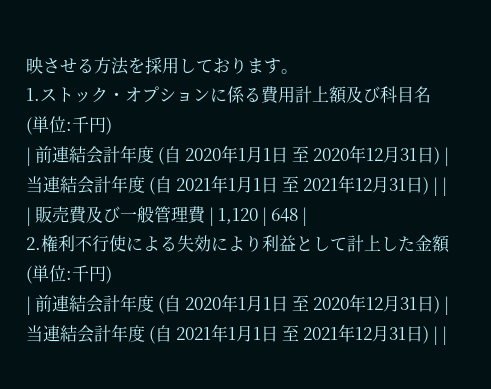映させる方法を採用しております。
1.ストック・オプションに係る費用計上額及び科目名
(単位:千円)
| 前連結会計年度 (自 2020年1月1日 至 2020年12月31日) | 当連結会計年度 (自 2021年1月1日 至 2021年12月31日) | |
| 販売費及び一般管理費 | 1,120 | 648 |
2.権利不行使による失効により利益として計上した金額
(単位:千円)
| 前連結会計年度 (自 2020年1月1日 至 2020年12月31日) | 当連結会計年度 (自 2021年1月1日 至 2021年12月31日) | |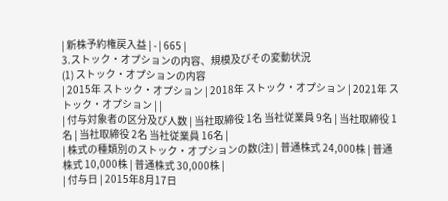| 新株予約権戻入益 | - | 665 |
3.ストック・オプションの内容、規模及びその変動状況
(1) ストック・オプションの内容
| 2015年 ストック・オプション | 2018年 ストック・オプション | 2021年 ストック・オプション | |
| 付与対象者の区分及び人数 | 当社取締役 1名 当社従業員 9名 | 当社取締役 1名 | 当社取締役 2名 当社従業員 16名 |
| 株式の種類別のストック・オプションの数(注) | 普通株式 24,000株 | 普通株式 10,000株 | 普通株式 30,000株 |
| 付与日 | 2015年8月17日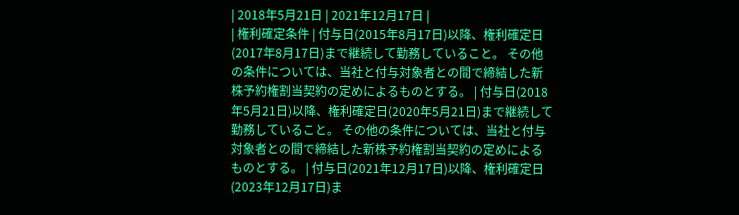| 2018年5月21日 | 2021年12月17日 |
| 権利確定条件 | 付与日(2015年8月17日)以降、権利確定日(2017年8月17日)まで継続して勤務していること。 その他の条件については、当社と付与対象者との間で締結した新株予約権割当契約の定めによるものとする。 | 付与日(2018年5月21日)以降、権利確定日(2020年5月21日)まで継続して勤務していること。 その他の条件については、当社と付与対象者との間で締結した新株予約権割当契約の定めによるものとする。 | 付与日(2021年12月17日)以降、権利確定日(2023年12月17日)ま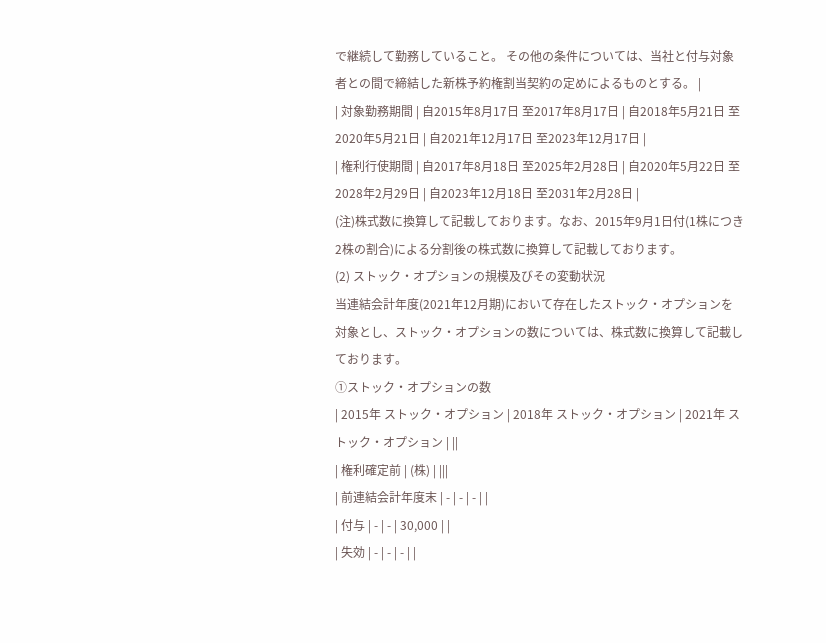で継続して勤務していること。 その他の条件については、当社と付与対象者との間で締結した新株予約権割当契約の定めによるものとする。 |
| 対象勤務期間 | 自2015年8月17日 至2017年8月17日 | 自2018年5月21日 至2020年5月21日 | 自2021年12月17日 至2023年12月17日 |
| 権利行使期間 | 自2017年8月18日 至2025年2月28日 | 自2020年5月22日 至2028年2月29日 | 自2023年12月18日 至2031年2月28日 |
(注)株式数に換算して記載しております。なお、2015年9月1日付(1株につき2株の割合)による分割後の株式数に換算して記載しております。
(2) ストック・オプションの規模及びその変動状況
当連結会計年度(2021年12月期)において存在したストック・オプションを対象とし、ストック・オプションの数については、株式数に換算して記載しております。
①ストック・オプションの数
| 2015年 ストック・オプション | 2018年 ストック・オプション | 2021年 ストック・オプション | ||
| 権利確定前 | (株) | |||
| 前連結会計年度末 | - | - | - | |
| 付与 | - | - | 30,000 | |
| 失効 | - | - | - | |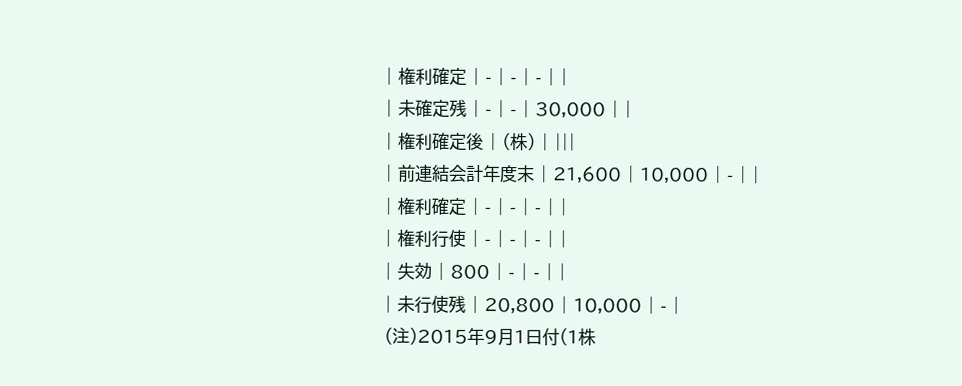| 権利確定 | - | - | - | |
| 未確定残 | - | - | 30,000 | |
| 権利確定後 | (株) | |||
| 前連結会計年度末 | 21,600 | 10,000 | - | |
| 権利確定 | - | - | - | |
| 権利行使 | - | - | - | |
| 失効 | 800 | - | - | |
| 未行使残 | 20,800 | 10,000 | - |
(注)2015年9月1日付(1株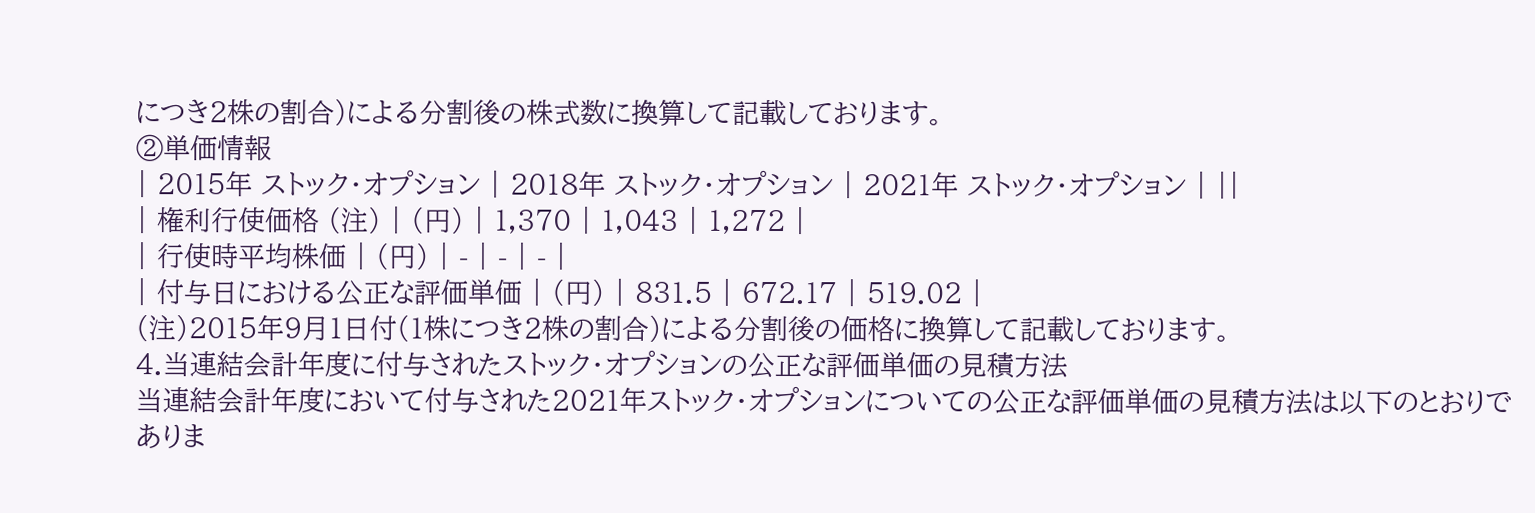につき2株の割合)による分割後の株式数に換算して記載しております。
②単価情報
| 2015年 ストック・オプション | 2018年 ストック・オプション | 2021年 ストック・オプション | ||
| 権利行使価格 (注) | (円) | 1,370 | 1,043 | 1,272 |
| 行使時平均株価 | (円) | - | - | - |
| 付与日における公正な評価単価 | (円) | 831.5 | 672.17 | 519.02 |
(注)2015年9月1日付(1株につき2株の割合)による分割後の価格に換算して記載しております。
4.当連結会計年度に付与されたストック・オプションの公正な評価単価の見積方法
当連結会計年度において付与された2021年ストック・オプションについての公正な評価単価の見積方法は以下のとおりでありま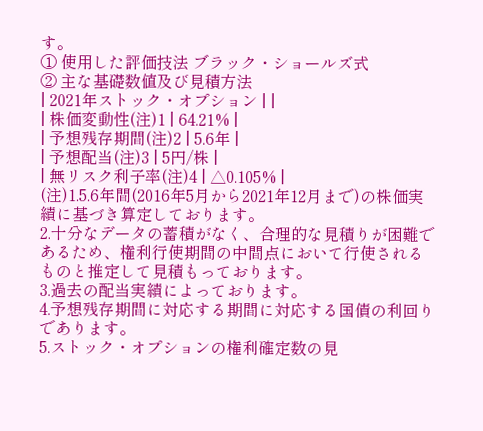す。
① 使用した評価技法 ブラック・ショールズ式
② 主な基礎数値及び見積方法
| 2021年ストック・オプション | |
| 株価変動性(注)1 | 64.21% |
| 予想残存期間(注)2 | 5.6年 |
| 予想配当(注)3 | 5円/株 |
| 無リスク利子率(注)4 | △0.105% |
(注)1.5.6年間(2016年5月から2021年12月まで)の株価実績に基づき算定しております。
2.十分なデータの蓄積がなく、合理的な見積りが困難であるため、権利行使期間の中間点において行使されるものと推定して見積もっております。
3.過去の配当実績によっております。
4.予想残存期間に対応する期間に対応する国債の利回りであります。
5.ストック・オプションの権利確定数の見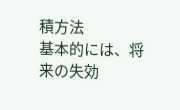積方法
基本的には、将来の失効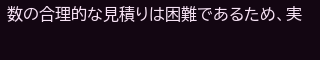数の合理的な見積りは困難であるため、実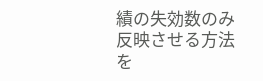績の失効数のみ反映させる方法を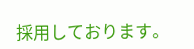採用しております。